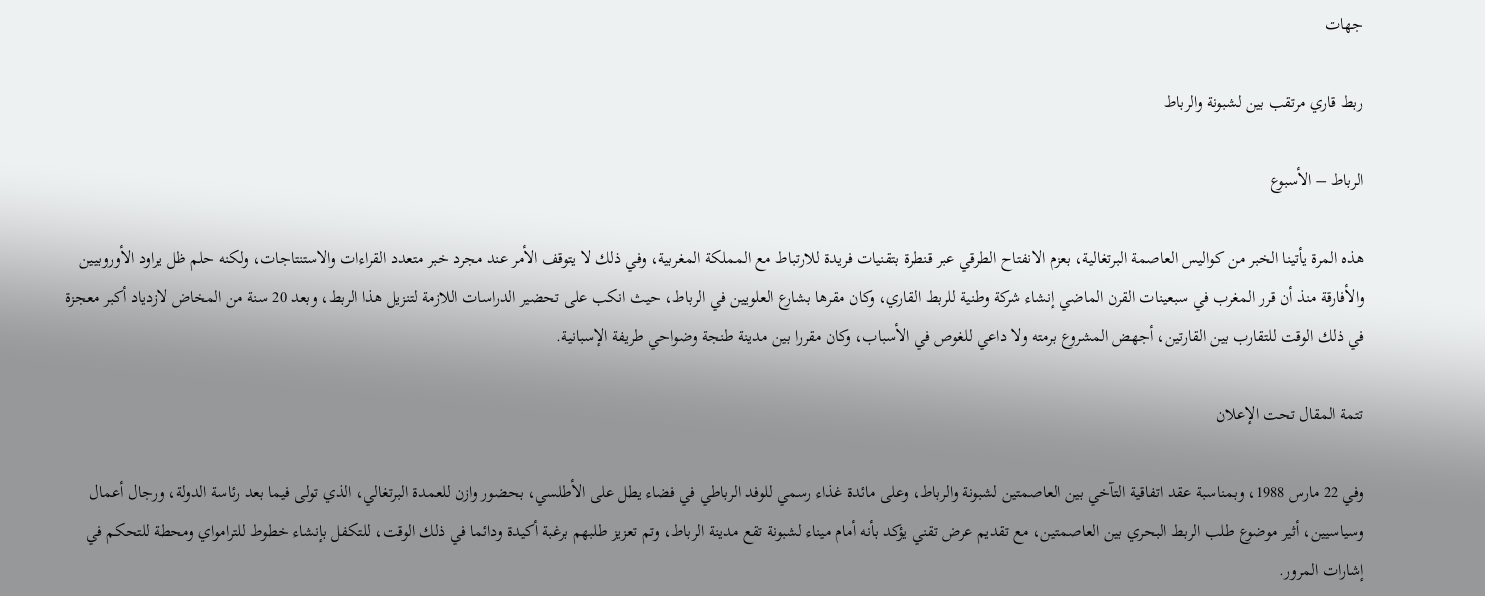جهات

ربط قاري مرتقب بين لشبونة والرباط

الرباط – الأسبوع

هذه المرة يأتينا الخبر من كواليس العاصمة البرتغالية، بعزم الانفتاح الطرقي عبر قنطرة بتقنيات فريدة للارتباط مع المملكة المغربية، وفي ذلك لا يتوقف الأمر عند مجرد خبر متعدد القراءات والاستنتاجات، ولكنه حلم ظل يراود الأوروبيين والأفارقة منذ أن قرر المغرب في سبعينات القرن الماضي إنشاء شركة وطنية للربط القاري، وكان مقرها بشارع العلويين في الرباط، حيث انكب على تحضير الدراسات اللازمة لتنزيل هذا الربط، وبعد 20 سنة من المخاض لازدياد أكبر معجزة في ذلك الوقت للتقارب بين القارتين، أجهض المشروع برمته ولا داعي للغوص في الأسباب، وكان مقررا بين مدينة طنجة وضواحي طريفة الإسبانية.

تتمة المقال تحت الإعلان

وفي 22 مارس 1988، وبمناسبة عقد اتفاقية التآخي بين العاصمتين لشبونة والرباط، وعلى مائدة غذاء رسمي للوفد الرباطي في فضاء يطل على الأطلسي، بحضور وازن للعمدة البرتغالي، الذي تولى فيما بعد رئاسة الدولة، ورجال أعمال وسياسيين، أثير موضوع طلب الربط البحري بين العاصمتين، مع تقديم عرض تقني يؤكد بأنه أمام ميناء لشبونة تقع مدينة الرباط، وتم تعزيز طلبهم برغبة أكيدة ودائما في ذلك الوقت، للتكفل بإنشاء خطوط للترامواي ومحطة للتحكم في إشارات المرور.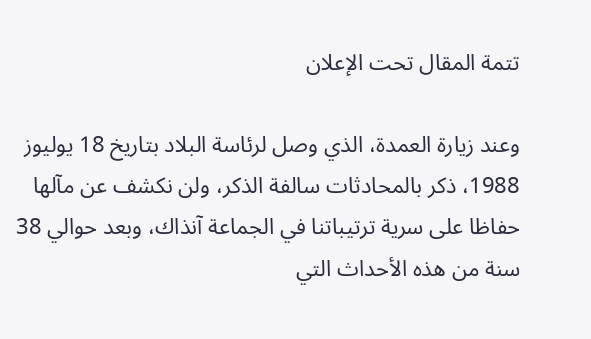تتمة المقال تحت الإعلان

وعند زيارة العمدة، الذي وصل لرئاسة البلاد بتاريخ 18 يوليوز 1988، ذكر بالمحادثات سالفة الذكر، ولن نكشف عن مآلها حفاظا على سرية ترتيباتنا في الجماعة آنذاك، وبعد حوالي 38 سنة من هذه الأحداث التي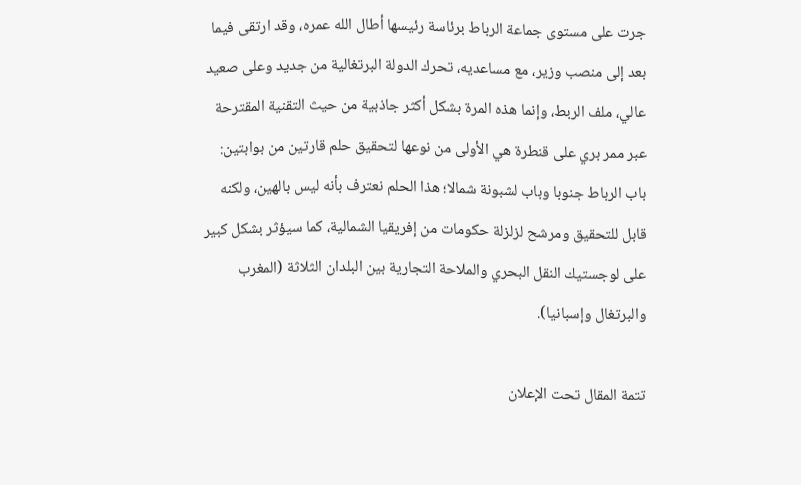جرت على مستوى جماعة الرباط برئاسة رئيسها أطال الله عمره، وقد ارتقى فيما بعد إلى منصب وزير، مع مساعديه، تحرك الدولة البرتغالية من جديد وعلى صعيد عالي، ملف الربط، وإنما هذه المرة بشكل أكثر جاذبية من حيث التقنية المقترحة عبر ممر بري على قنطرة هي الأولى من نوعها لتحقيق حلم قارتين من بوابتين: باب الرباط جنوبا وباب لشبونة شمالا؛ هذا الحلم نعترف بأنه ليس بالهين، ولكنه قابل للتحقيق ومرشح لزلزلة حكومات من إفريقيا الشمالية، كما سيؤثر بشكل كبير على لوجستيك النقل البحري والملاحة التجارية بين البلدان الثلاثة (المغرب والبرتغال وإسبانيا).

تتمة المقال تحت الإعلان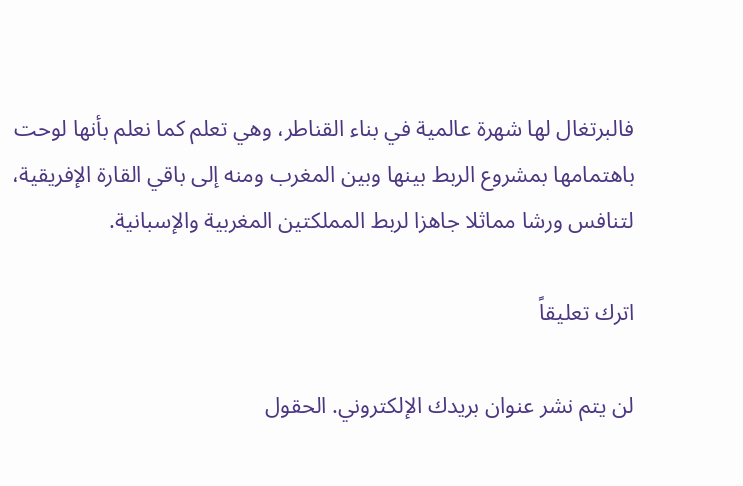فالبرتغال لها شهرة عالمية في بناء القناطر، وهي تعلم كما نعلم بأنها لوحت باهتمامها بمشروع الربط بينها وبين المغرب ومنه إلى باقي القارة الإفريقية، لتنافس ورشا مماثلا جاهزا لربط المملكتين المغربية والإسبانية.

اترك تعليقاً

لن يتم نشر عنوان بريدك الإلكتروني. الحقول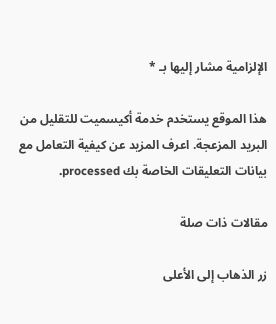الإلزامية مشار إليها بـ *

هذا الموقع يستخدم خدمة أكيسميت للتقليل من البريد المزعجة. اعرف المزيد عن كيفية التعامل مع بيانات التعليقات الخاصة بك processed.

مقالات ذات صلة

زر الذهاب إلى الأعلى